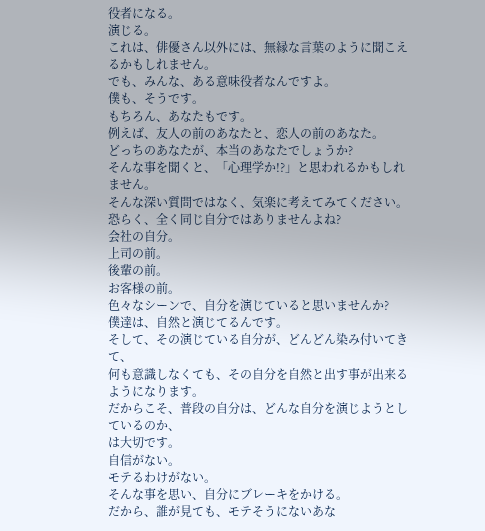役者になる。
演じる。
これは、俳優さん以外には、無縁な言葉のように聞こえるかもしれません。
でも、みんな、ある意味役者なんですよ。
僕も、そうです。
もちろん、あなたもです。
例えば、友人の前のあなたと、恋人の前のあなた。
どっちのあなたが、本当のあなたでしょうか?
そんな事を聞くと、「心理学か!?」と思われるかもしれません。
そんな深い質問ではなく、気楽に考えてみてください。
恐らく、全く同じ自分ではありませんよね?
会社の自分。
上司の前。
後輩の前。
お客様の前。
色々なシーンで、自分を演じていると思いませんか?
僕達は、自然と演じてるんです。
そして、その演じている自分が、どんどん染み付いてきて、
何も意識しなくても、その自分を自然と出す事が出来るようになります。
だからこそ、普段の自分は、どんな自分を演じようとしているのか、
は大切です。
自信がない。
モテるわけがない。
そんな事を思い、自分にブレーキをかける。
だから、誰が見ても、モテそうにないあな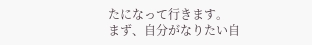たになって行きます。
まず、自分がなりたい自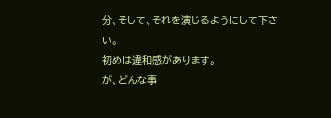分、そして、それを演じるようにして下さい。
初めは違和感があります。
が、どんな事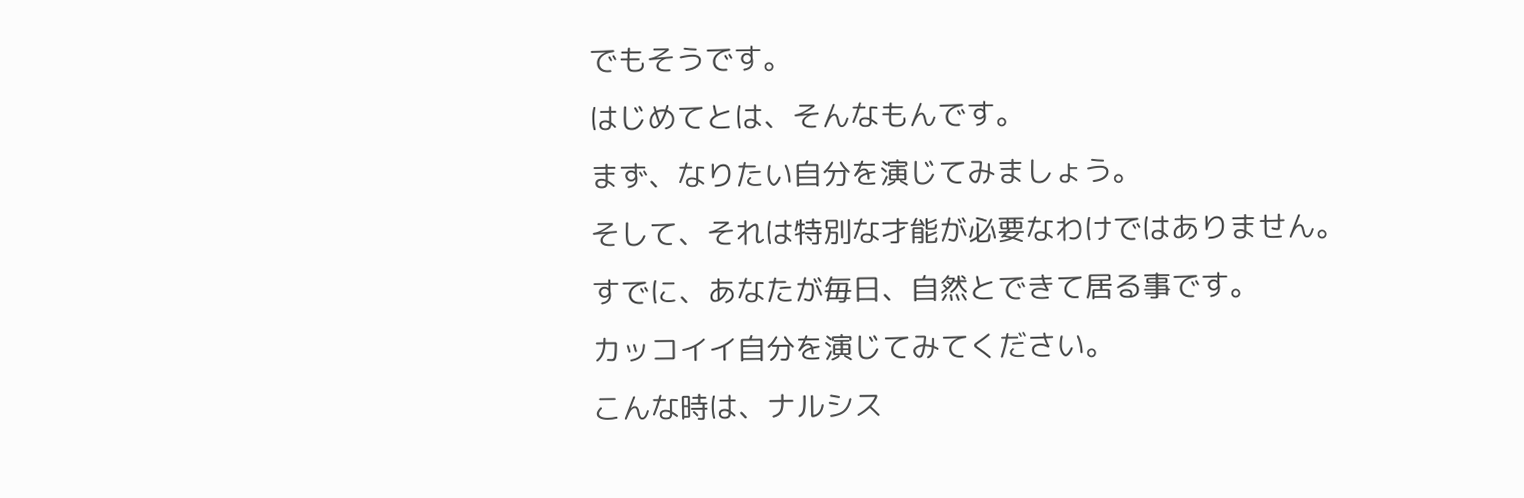でもそうです。
はじめてとは、そんなもんです。
まず、なりたい自分を演じてみましょう。
そして、それは特別な才能が必要なわけではありません。
すでに、あなたが毎日、自然とできて居る事です。
カッコイイ自分を演じてみてください。
こんな時は、ナルシス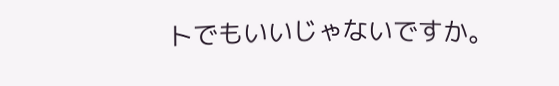トでもいいじゃないですか。